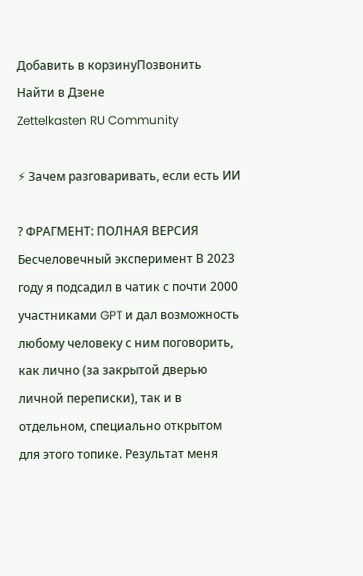Добавить в корзинуПозвонить
Найти в Дзене
Zettelkasten RU Community

⚡ Зачем разговаривать, если есть ИИ

? ФРАГМЕНТ: ПОЛНАЯ ВЕРСИЯ Бесчеловечный эксперимент В 2023 году я подсадил в чатик с почти 2000 участниками GPT и дал возможность любому человеку с ним поговорить, как лично (за закрытой дверью личной переписки), так и в отдельном, специально открытом для этого топике. Результат меня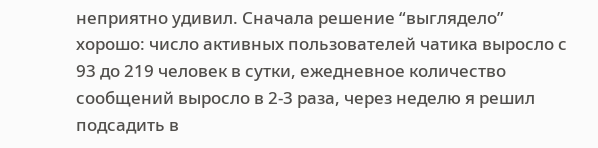неприятно удивил. Сначала решение “выглядело” хорошо: число активных пользователей чатика выросло с 93 до 219 человек в сутки, ежедневное количество сообщений выросло в 2-3 раза, через неделю я решил подсадить в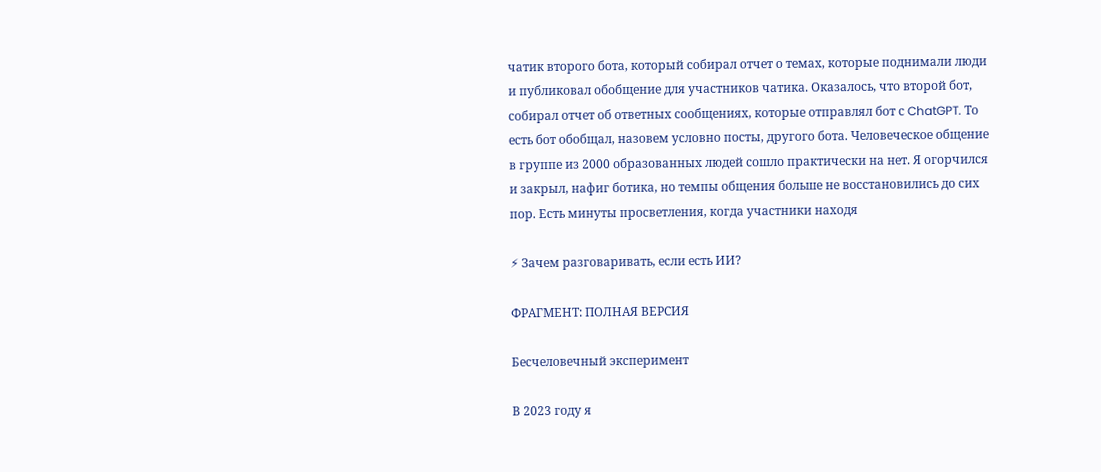чатик второго бота, который собирал отчет о темах, которые поднимали люди и публиковал обобщение для участников чатика. Оказалось, что второй бот, собирал отчет об ответных сообщениях, которые отправлял бот с ChatGPT. То есть бот обобщал, назовем условно посты, другого бота. Человеческое общение в группе из 2000 образованных людей сошло практически на нет. Я огорчился и закрыл, нафиг ботика, но темпы общения больше не восстановились до сих пор. Есть минуты просветления, когда участники находя

⚡ Зачем разговаривать, если есть ИИ?

ФРАГМЕНТ: ПОЛНАЯ ВЕРСИЯ

Бесчеловечный эксперимент

В 2023 году я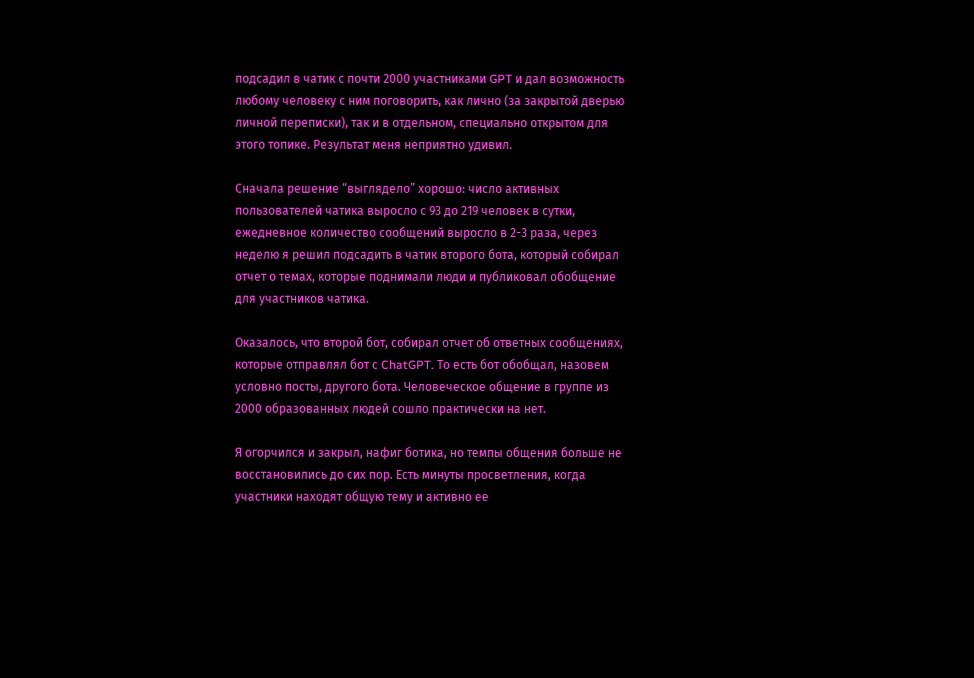подсадил в чатик с почти 2000 участниками GPT и дал возможность любому человеку с ним поговорить, как лично (за закрытой дверью личной переписки), так и в отдельном, специально открытом для этого топике. Результат меня неприятно удивил.

Сначала решение “выглядело” хорошо: число активных пользователей чатика выросло с 93 до 219 человек в сутки, ежедневное количество сообщений выросло в 2-3 раза, через неделю я решил подсадить в чатик второго бота, который собирал отчет о темах, которые поднимали люди и публиковал обобщение для участников чатика.

Оказалось, что второй бот, собирал отчет об ответных сообщениях, которые отправлял бот с ChatGPT. То есть бот обобщал, назовем условно посты, другого бота. Человеческое общение в группе из 2000 образованных людей сошло практически на нет.

Я огорчился и закрыл, нафиг ботика, но темпы общения больше не восстановились до сих пор. Есть минуты просветления, когда участники находят общую тему и активно ее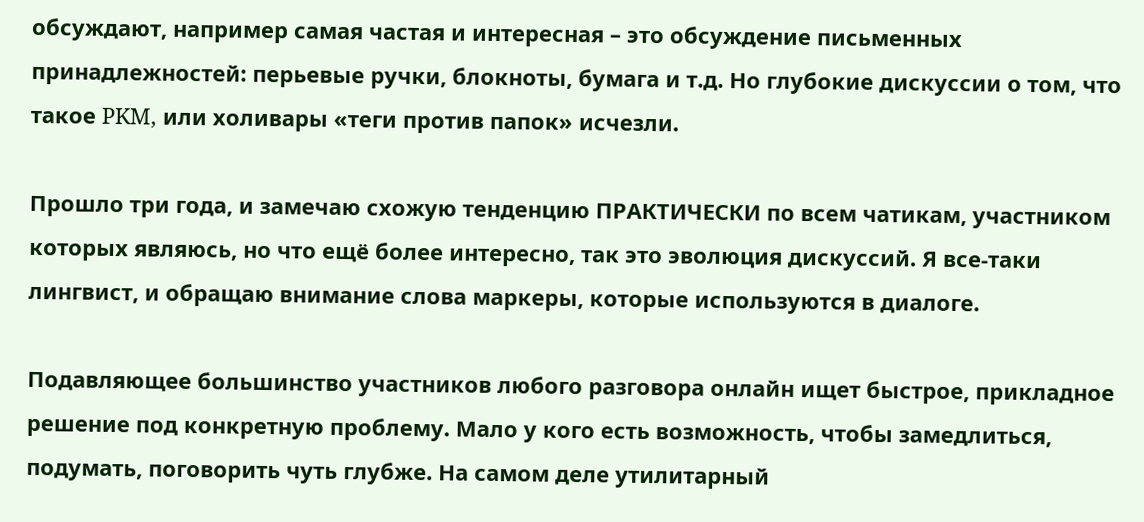обсуждают, например самая частая и интересная – это обсуждение письменных принадлежностей: перьевые ручки, блокноты, бумага и т.д. Но глубокие дискуссии о том, что такое PKM, или холивары «теги против папок» исчезли.

Прошло три года, и замечаю схожую тенденцию ПРАКТИЧЕСКИ по всем чатикам, участником которых являюсь, но что ещё более интересно, так это эволюция дискуссий. Я все-таки лингвист, и обращаю внимание слова маркеры, которые используются в диалоге.

Подавляющее большинство участников любого разговора онлайн ищет быстрое, прикладное решение под конкретную проблему. Мало у кого есть возможность, чтобы замедлиться, подумать, поговорить чуть глубже. На самом деле утилитарный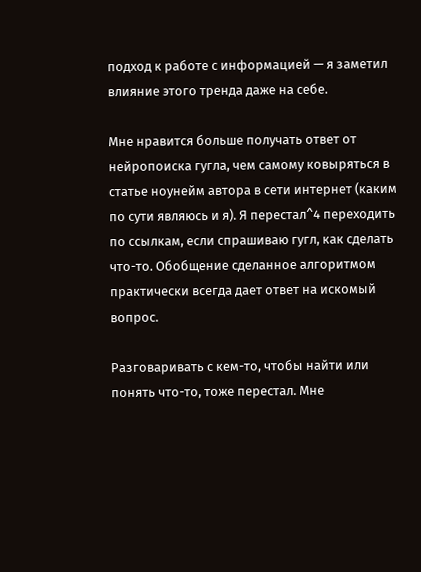подход к работе с информацией — я заметил влияние этого тренда даже на себе.

Мне нравится больше получать ответ от нейропоиска гугла, чем самому ковыряться в статье ноунейм автора в сети интернет (каким по сути являюсь и я). Я перестал^4 переходить по ссылкам, если спрашиваю гугл, как сделать что-то. Обобщение сделанное алгоритмом практически всегда дает ответ на искомый вопрос.

Разговаривать с кем-то, чтобы найти или понять что-то, тоже перестал. Мне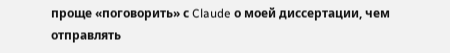проще «поговорить» с Claude о моей диссертации, чем отправлять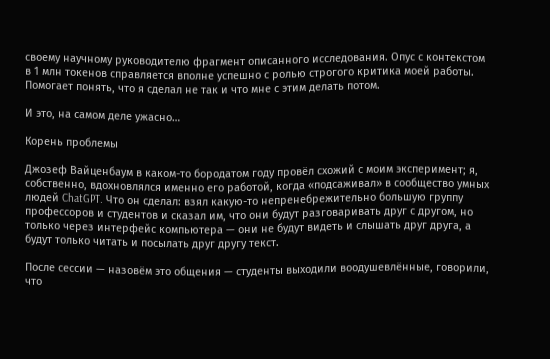своему научному руководителю фрагмент описанного исследования. Опус с контекстом в 1 млн токенов справляется вполне успешно с ролью строгого критика моей работы. Помогает понять, что я сделал не так и что мне с этим делать потом.

И это, на самом деле ужасно…

Корень проблемы

Джозеф Вайценбаум в каком-то бородатом году провёл схожий с моим эксперимент; я, собственно, вдохновлялся именно его работой, когда «подсаживал» в сообщество умных людей ChatGPT. Что он сделал: взял какую-то непренебрежительно большую группу профессоров и студентов и сказал им, что они будут разговаривать друг с другом, но только через интерфейс компьютера — они не будут видеть и слышать друг друга, а будут только читать и посылать друг другу текст.

После сессии — назовём это общения — студенты выходили воодушевлённые, говорили, что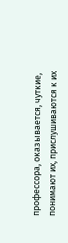профессора, оказывается, чуткие, понимают их, прислушиваются к их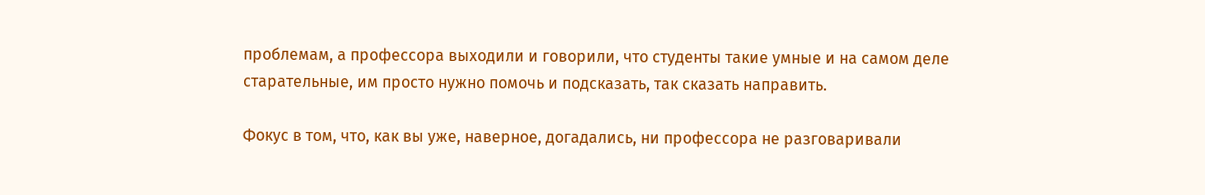проблемам, а профессора выходили и говорили, что студенты такие умные и на самом деле старательные, им просто нужно помочь и подсказать, так сказать направить.

Фокус в том, что, как вы уже, наверное, догадались, ни профессора не разговаривали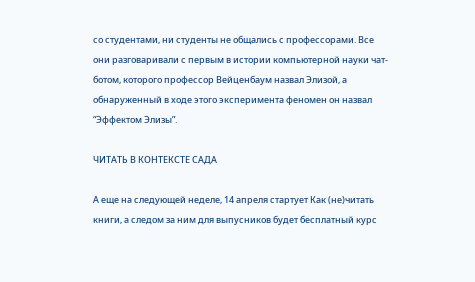со студентами, ни студенты не общались с профессорами. Все они разговаривали с первым в истории компьютерной науки чат-ботом, которого профессор Вейценбаум назвал Элизой, а обнаруженный в ходе этого эксперимента феномен он назвал “Эффектом Элизы”.

ЧИТАТЬ В КОНТЕКСТЕ САДА

А еще на следующей неделе, 14 апреля стартует Как (не)читать книги, а следом за ним для выпусников будет бесплатный курс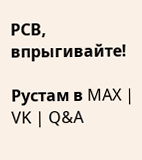РСВ, впрыгивайте!

Рустам в MAX | VK | Q&A